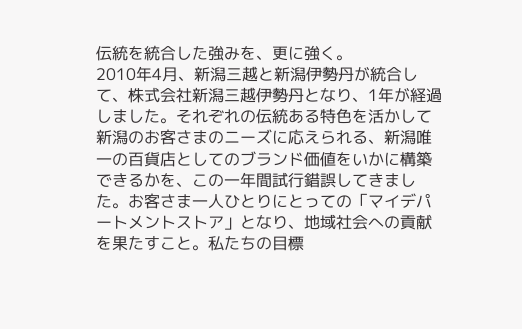伝統を統合した強みを、更に強く。
2010年4月、新潟三越と新潟伊勢丹が統合して、株式会社新潟三越伊勢丹となり、1年が経過しました。それぞれの伝統ある特色を活かして新潟のお客さまのニーズに応えられる、新潟唯一の百貨店としてのブランド価値をいかに構築できるかを、この一年間試行錯誤してきました。お客さま一人ひとりにとっての「マイデパートメントストア」となり、地域社会への貢献を果たすこと。私たちの目標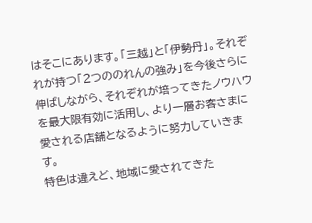はそこにあります。「三越」と「伊勢丹」。それぞれが持つ「2つののれんの強み」を今後さらに伸ばしながら、それぞれが培ってきたノウハウを最大限有効に活用し、より一層お客さまに愛される店舗となるように努力していきます。
特色は違えど、地域に愛されてきた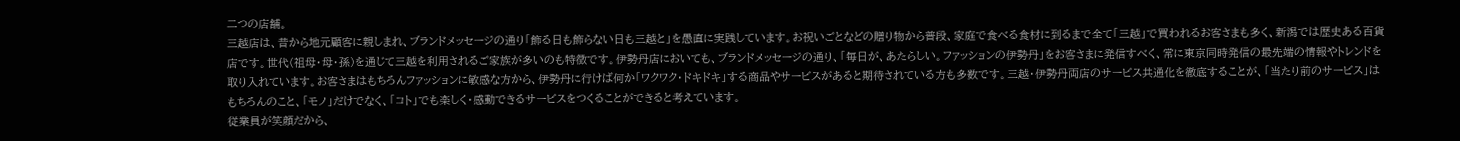二つの店舗。
三越店は、昔から地元顧客に親しまれ、ブランドメッセージの通り「飾る日も飾らない日も三越と」を愚直に実践しています。お祝いごとなどの贈り物から普段、家庭で食べる食材に到るまで全て「三越」で買われるお客さまも多く、新潟では歴史ある百貨店です。世代(祖母・母・孫)を通じて三越を利用されるご家族が多いのも特徴です。伊勢丹店においても、ブランドメッセージの通り、「毎日が、あたらしい。ファッションの伊勢丹」をお客さまに発信すべく、常に東京同時発信の最先端の情報やトレンドを取り入れています。お客さまはもちろんファッションに敏感な方から、伊勢丹に行けば何か「ワクワク・ドキドキ」する商品やサービスがあると期待されている方も多数です。三越・伊勢丹両店のサービス共通化を徹底することが、「当たり前のサービス」はもちろんのこと、「モノ」だけでなく、「コト」でも楽しく・感動できるサービスをつくることができると考えています。
従業員が笑顔だから、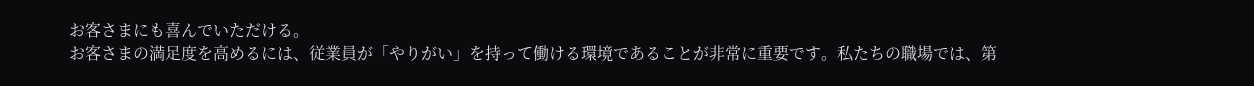お客さまにも喜んでいただける。
お客さまの満足度を高めるには、従業員が「やりがい」を持って働ける環境であることが非常に重要です。私たちの職場では、第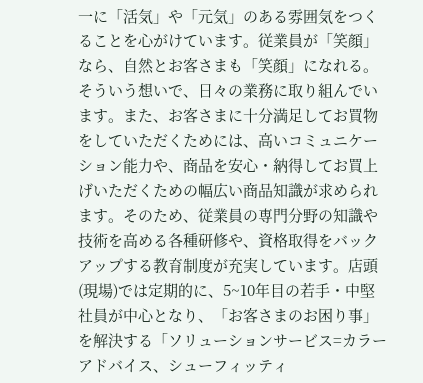一に「活気」や「元気」のある雰囲気をつくることを心がけています。従業員が「笑顔」なら、自然とお客さまも「笑顔」になれる。そういう想いで、日々の業務に取り組んでいます。また、お客さまに十分満足してお買物をしていただくためには、高いコミュニケーション能力や、商品を安心・納得してお買上げいただくための幅広い商品知識が求められます。そのため、従業員の専門分野の知識や技術を高める各種研修や、資格取得をバックアップする教育制度が充実しています。店頭(現場)では定期的に、5~10年目の若手・中堅社員が中心となり、「お客さまのお困り事」を解決する「ソリューションサービス=カラーアドバイス、シューフィッティ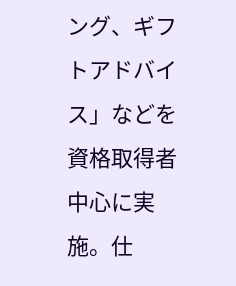ング、ギフトアドバイス」などを資格取得者中心に実施。仕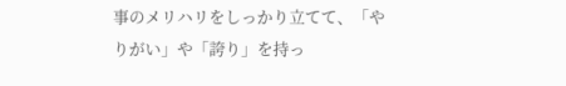事のメリハリをしっかり立てて、「やりがい」や「誇り」を持っ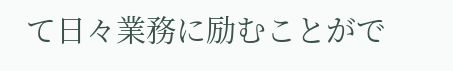て日々業務に励むことがで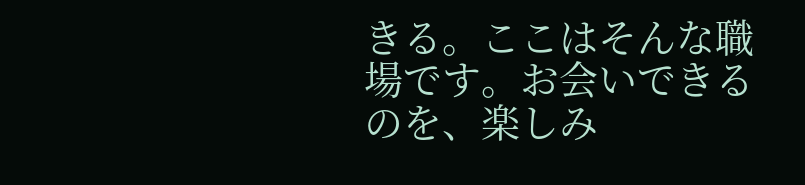きる。ここはそんな職場です。お会いできるのを、楽しみ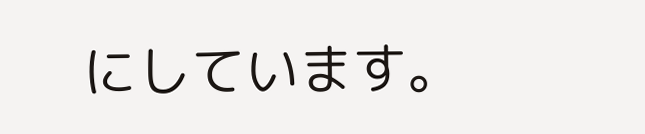にしています。